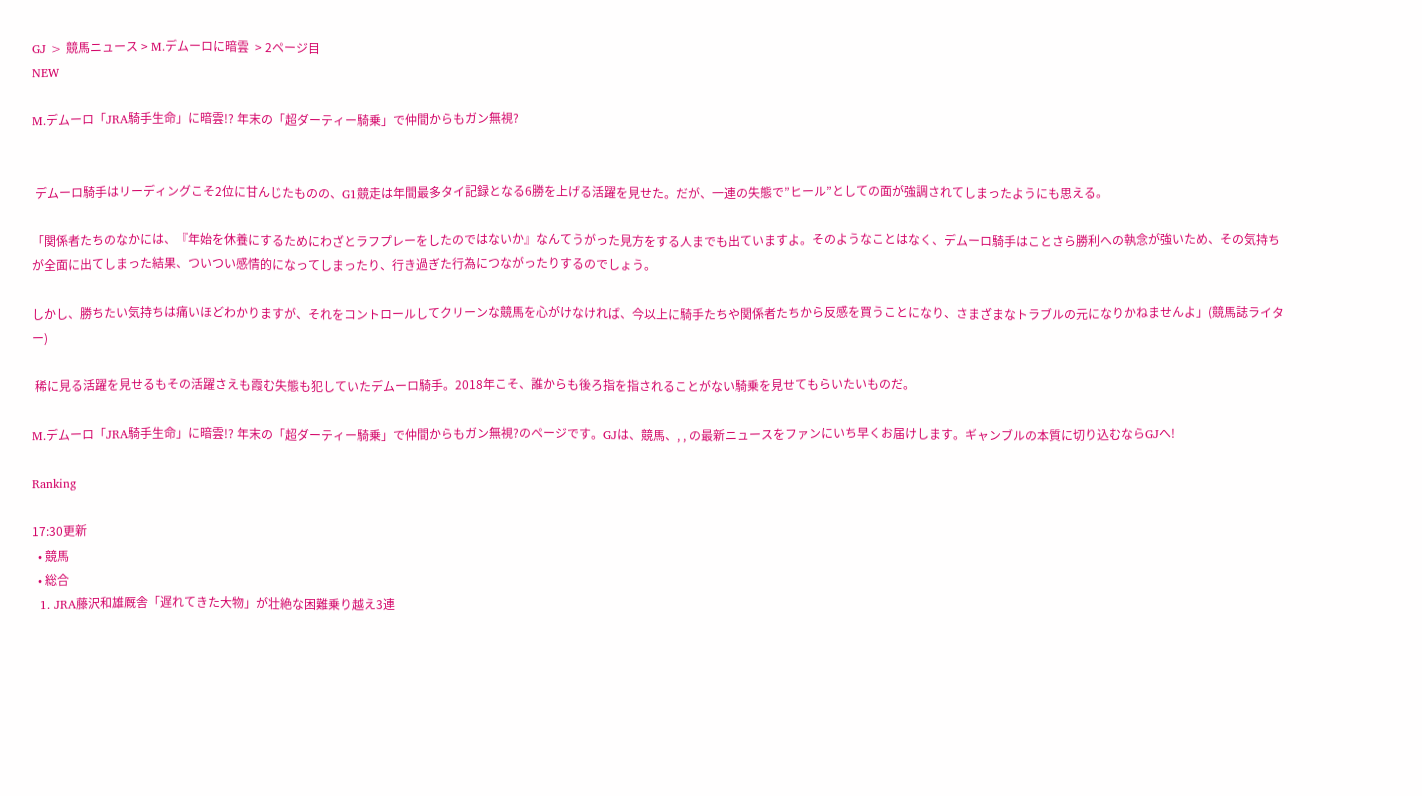GJ > 競馬ニュース > M.デムーロに暗雲  > 2ページ目
NEW

M.デムーロ「JRA騎手生命」に暗雲!? 年末の「超ダーティー騎乗」で仲間からもガン無視?


 デムーロ騎手はリーディングこそ2位に甘んじたものの、G1競走は年間最多タイ記録となる6勝を上げる活躍を見せた。だが、一連の失態で”ヒール”としての面が強調されてしまったようにも思える。

「関係者たちのなかには、『年始を休養にするためにわざとラフプレーをしたのではないか』なんてうがった見方をする人までも出ていますよ。そのようなことはなく、デムーロ騎手はことさら勝利への執念が強いため、その気持ちが全面に出てしまった結果、ついつい感情的になってしまったり、行き過ぎた行為につながったりするのでしょう。

しかし、勝ちたい気持ちは痛いほどわかりますが、それをコントロールしてクリーンな競馬を心がけなければ、今以上に騎手たちや関係者たちから反感を買うことになり、さまざまなトラブルの元になりかねませんよ」(競馬誌ライター)

 稀に見る活躍を見せるもその活躍さえも霞む失態も犯していたデムーロ騎手。2018年こそ、誰からも後ろ指を指されることがない騎乗を見せてもらいたいものだ。

M.デムーロ「JRA騎手生命」に暗雲!? 年末の「超ダーティー騎乗」で仲間からもガン無視?のページです。GJは、競馬、, , の最新ニュースをファンにいち早くお届けします。ギャンブルの本質に切り込むならGJへ!

Ranking

17:30更新
  • 競馬
  • 総合
  1. JRA藤沢和雄厩舎「遅れてきた大物」が壮絶な困難乗り越え3連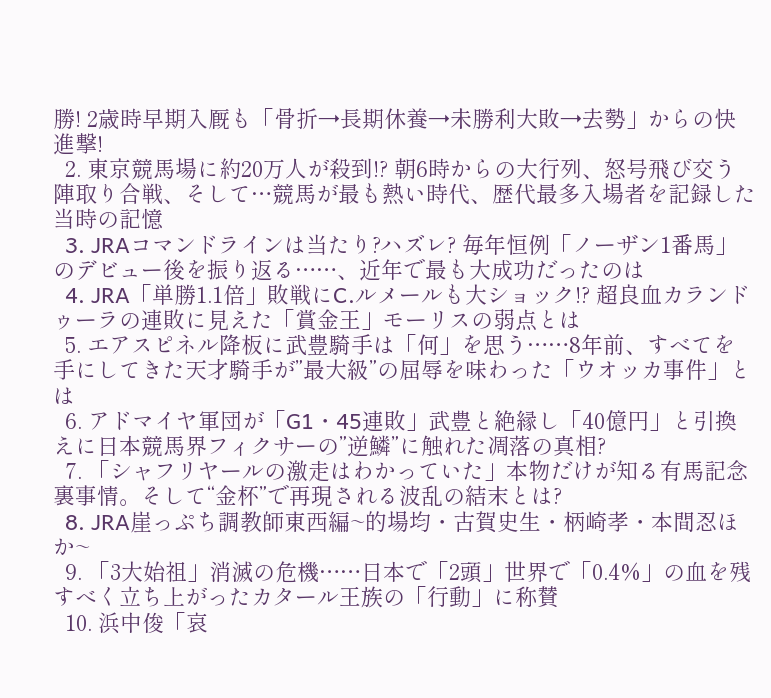勝! 2歳時早期入厩も「骨折→長期休養→未勝利大敗→去勢」からの快進撃!
  2. 東京競馬場に約20万人が殺到!? 朝6時からの大行列、怒号飛び交う陣取り合戦、そして…競馬が最も熱い時代、歴代最多入場者を記録した当時の記憶
  3. JRAコマンドラインは当たり?ハズレ? 毎年恒例「ノーザン1番馬」のデビュー後を振り返る……、近年で最も大成功だったのは
  4. JRA「単勝1.1倍」敗戦にC.ルメールも大ショック!? 超良血カランドゥーラの連敗に見えた「賞金王」モーリスの弱点とは
  5. エアスピネル降板に武豊騎手は「何」を思う……8年前、すべてを手にしてきた天才騎手が”最大級”の屈辱を味わった「ウオッカ事件」とは
  6. アドマイヤ軍団が「G1・45連敗」武豊と絶縁し「40億円」と引換えに日本競馬界フィクサーの”逆鱗”に触れた凋落の真相?
  7. 「シャフリヤールの激走はわかっていた」本物だけが知る有馬記念裏事情。そして“金杯”で再現される波乱の結末とは?
  8. JRA崖っぷち調教師東西編~的場均・古賀史生・柄崎孝・本間忍ほか~
  9. 「3大始祖」消滅の危機……日本で「2頭」世界で「0.4%」の血を残すべく立ち上がったカタール王族の「行動」に称賛
  10. 浜中俊「哀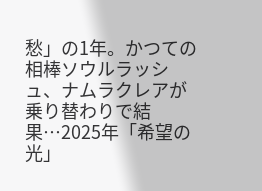愁」の1年。かつての相棒ソウルラッシュ、ナムラクレアが乗り替わりで結果…2025年「希望の光」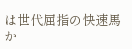は世代屈指の快速馬か